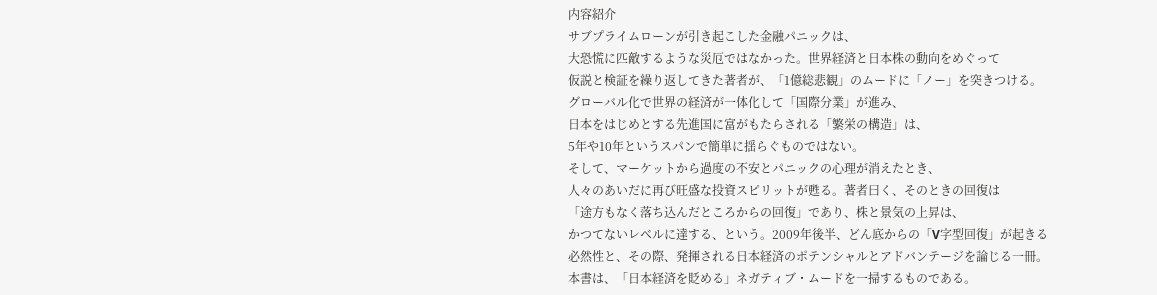内容紹介
サブプライムローンが引き起こした金融パニックは、
大恐慌に匹敵するような災厄ではなかった。世界経済と日本株の動向をめぐって
仮説と検証を繰り返してきた著者が、「1億総悲観」のムードに「ノー」を突きつける。
グローバル化で世界の経済が一体化して「国際分業」が進み、
日本をはじめとする先進国に富がもたらされる「繁栄の構造」は、
5年や10年というスパンで簡単に揺らぐものではない。
そして、マーケットから過度の不安とパニックの心理が消えたとき、
人々のあいだに再び旺盛な投資スピリットが甦る。著者曰く、そのときの回復は
「途方もなく落ち込んだところからの回復」であり、株と景気の上昇は、
かつてないレベルに達する、という。2009年後半、どん底からの「V字型回復」が起きる
必然性と、その際、発揮される日本経済のポテンシャルとアドバンテージを論じる一冊。
本書は、「日本経済を貶める」ネガティブ・ムードを一掃するものである。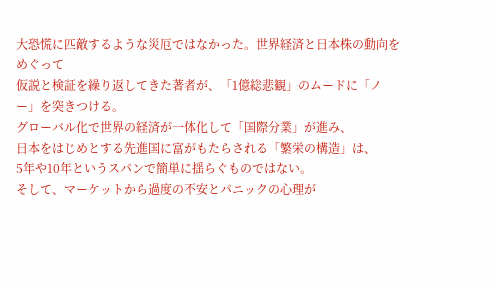大恐慌に匹敵するような災厄ではなかった。世界経済と日本株の動向をめぐって
仮説と検証を繰り返してきた著者が、「1億総悲観」のムードに「ノー」を突きつける。
グローバル化で世界の経済が一体化して「国際分業」が進み、
日本をはじめとする先進国に富がもたらされる「繁栄の構造」は、
5年や10年というスパンで簡単に揺らぐものではない。
そして、マーケットから過度の不安とパニックの心理が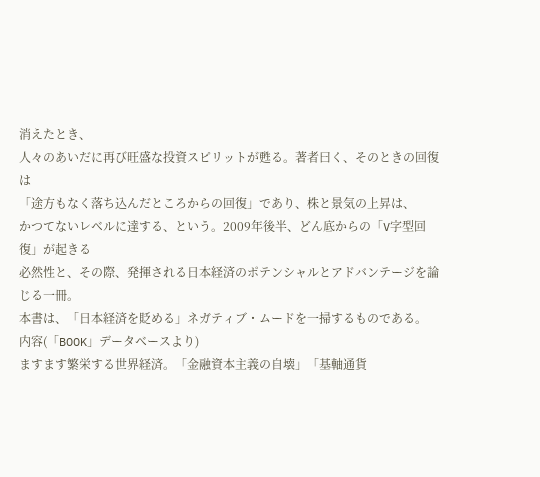消えたとき、
人々のあいだに再び旺盛な投資スピリットが甦る。著者曰く、そのときの回復は
「途方もなく落ち込んだところからの回復」であり、株と景気の上昇は、
かつてないレベルに達する、という。2009年後半、どん底からの「V字型回復」が起きる
必然性と、その際、発揮される日本経済のポテンシャルとアドバンテージを論じる一冊。
本書は、「日本経済を貶める」ネガティブ・ムードを一掃するものである。
内容(「BOOK」データベースより)
ますます繁栄する世界経済。「金融資本主義の自壊」「基軸通貨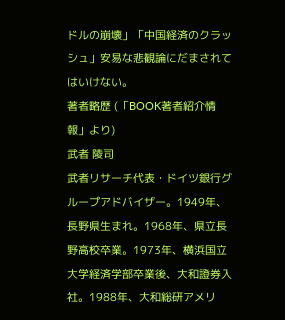ドルの崩壊」「中国経済のクラッシュ」安易な悲観論にだまされてはいけない。
著者略歴 (「BOOK著者紹介情報」より)
武者 陵司
武者リサーチ代表・ドイツ銀行グループアドバイザー。1949年、長野県生まれ。1968年、県立長野高校卒業。1973年、横浜国立大学経済学部卒業後、大和證券入社。1988年、大和総研アメリ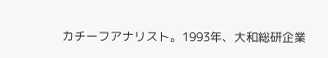カチーフアナリスト。1993年、大和総研企業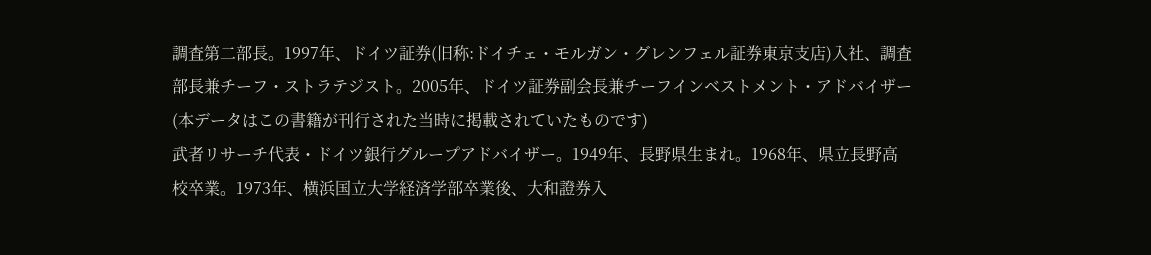調査第二部長。1997年、ドイツ証券(旧称:ドイチェ・モルガン・グレンフェル証券東京支店)入社、調査部長兼チーフ・ストラテジスト。2005年、ドイツ証券副会長兼チーフインベストメント・アドバイザー(本データはこの書籍が刊行された当時に掲載されていたものです)
武者リサーチ代表・ドイツ銀行グループアドバイザー。1949年、長野県生まれ。1968年、県立長野高校卒業。1973年、横浜国立大学経済学部卒業後、大和證券入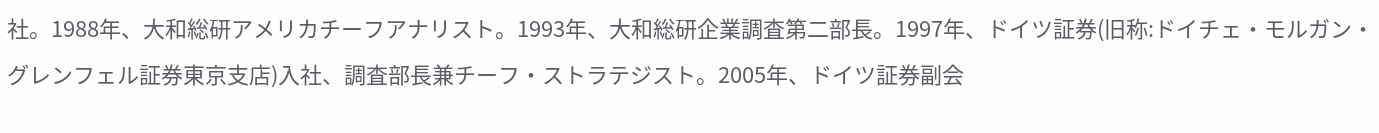社。1988年、大和総研アメリカチーフアナリスト。1993年、大和総研企業調査第二部長。1997年、ドイツ証券(旧称:ドイチェ・モルガン・グレンフェル証券東京支店)入社、調査部長兼チーフ・ストラテジスト。2005年、ドイツ証券副会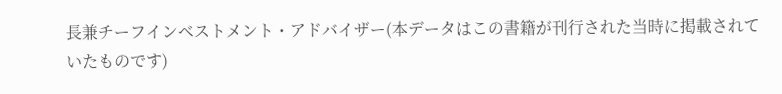長兼チーフインベストメント・アドバイザー(本データはこの書籍が刊行された当時に掲載されていたものです)